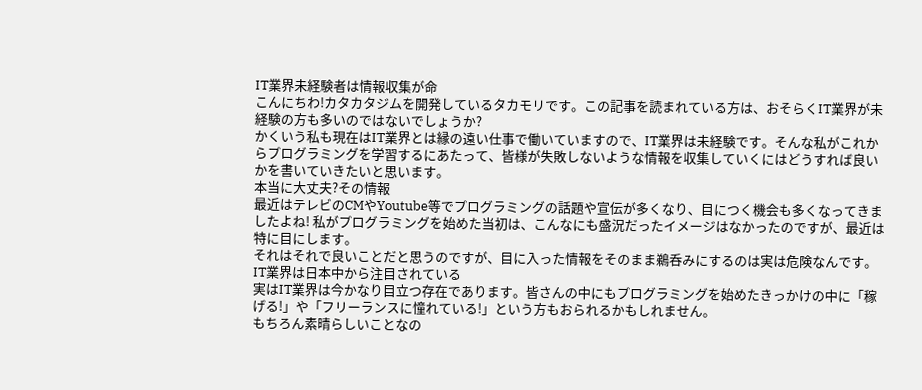IT業界未経験者は情報収集が命
こんにちわ!カタカタジムを開発しているタカモリです。この記事を読まれている方は、おそらくIT業界が未経験の方も多いのではないでしょうか?
かくいう私も現在はIT業界とは縁の遠い仕事で働いていますので、IT業界は未経験です。そんな私がこれからプログラミングを学習するにあたって、皆様が失敗しないような情報を収集していくにはどうすれば良いかを書いていきたいと思います。
本当に大丈夫?その情報
最近はテレビのCMやYoutube等でプログラミングの話題や宣伝が多くなり、目につく機会も多くなってきましたよね! 私がプログラミングを始めた当初は、こんなにも盛況だったイメージはなかったのですが、最近は特に目にします。
それはそれで良いことだと思うのですが、目に入った情報をそのまま鵜呑みにするのは実は危険なんです。
IT業界は日本中から注目されている
実はIT業界は今かなり目立つ存在であります。皆さんの中にもプログラミングを始めたきっかけの中に「稼げる!」や「フリーランスに憧れている!」という方もおられるかもしれません。
もちろん素晴らしいことなの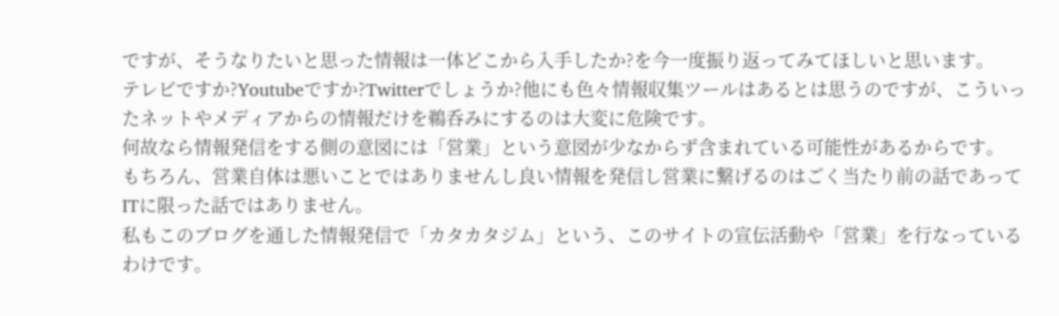ですが、そうなりたいと思った情報は一体どこから入手したか?を今一度振り返ってみてほしいと思います。
テレビですか?Youtubeですか?Twitterでしょうか?他にも色々情報収集ツールはあるとは思うのですが、こういったネットやメディアからの情報だけを鵜呑みにするのは大変に危険です。
何故なら情報発信をする側の意図には「営業」という意図が少なからず含まれている可能性があるからです。
もちろん、営業自体は悪いことではありませんし良い情報を発信し営業に繋げるのはごく当たり前の話であってITに限った話ではありません。
私もこのブログを通した情報発信で「カタカタジム」という、このサイトの宣伝活動や「営業」を行なっているわけです。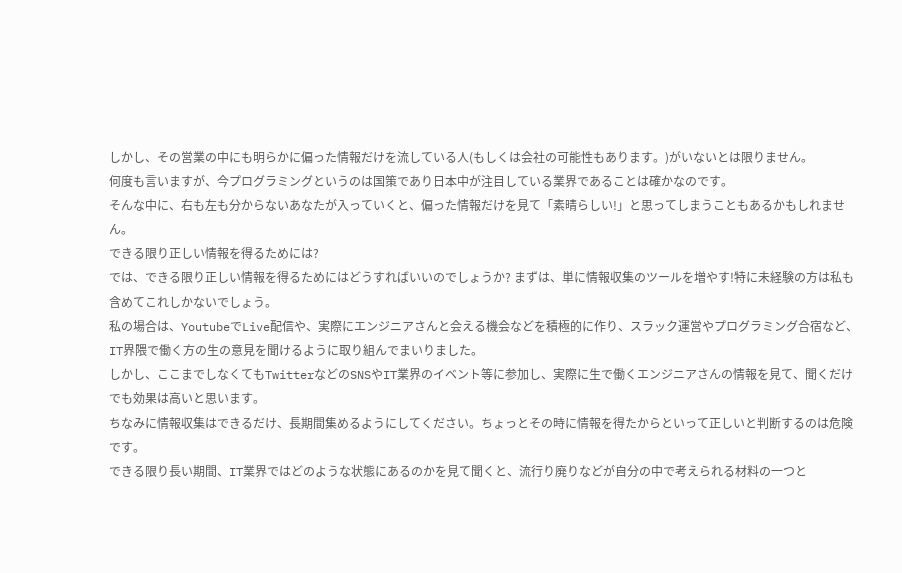しかし、その営業の中にも明らかに偏った情報だけを流している人(もしくは会社の可能性もあります。)がいないとは限りません。
何度も言いますが、今プログラミングというのは国策であり日本中が注目している業界であることは確かなのです。
そんな中に、右も左も分からないあなたが入っていくと、偏った情報だけを見て「素晴らしい!」と思ってしまうこともあるかもしれません。
できる限り正しい情報を得るためには?
では、できる限り正しい情報を得るためにはどうすればいいのでしょうか? まずは、単に情報収集のツールを増やす!特に未経験の方は私も含めてこれしかないでしょう。
私の場合は、YoutubeでLive配信や、実際にエンジニアさんと会える機会などを積極的に作り、スラック運営やプログラミング合宿など、IT界隈で働く方の生の意見を聞けるように取り組んでまいりました。
しかし、ここまでしなくてもTwitterなどのSNSやIT業界のイベント等に参加し、実際に生で働くエンジニアさんの情報を見て、聞くだけでも効果は高いと思います。
ちなみに情報収集はできるだけ、長期間集めるようにしてください。ちょっとその時に情報を得たからといって正しいと判断するのは危険です。
できる限り長い期間、IT業界ではどのような状態にあるのかを見て聞くと、流行り廃りなどが自分の中で考えられる材料の一つと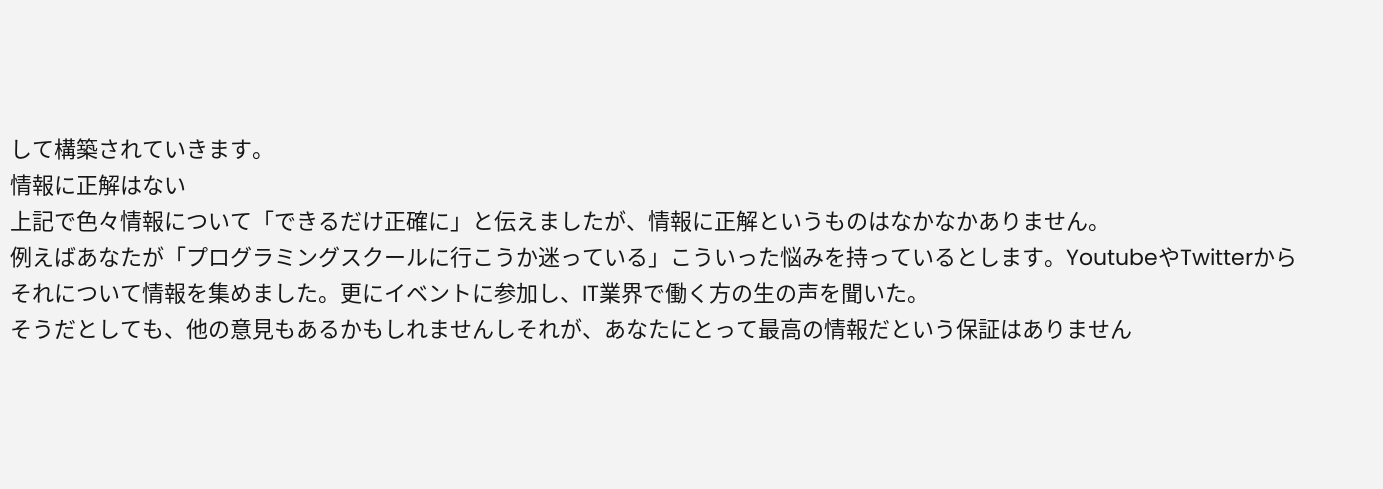して構築されていきます。
情報に正解はない
上記で色々情報について「できるだけ正確に」と伝えましたが、情報に正解というものはなかなかありません。
例えばあなたが「プログラミングスクールに行こうか迷っている」こういった悩みを持っているとします。YoutubeやTwitterからそれについて情報を集めました。更にイベントに参加し、IT業界で働く方の生の声を聞いた。
そうだとしても、他の意見もあるかもしれませんしそれが、あなたにとって最高の情報だという保証はありません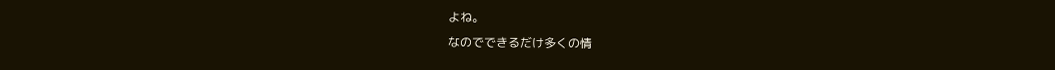よね。
なのでできるだけ多くの情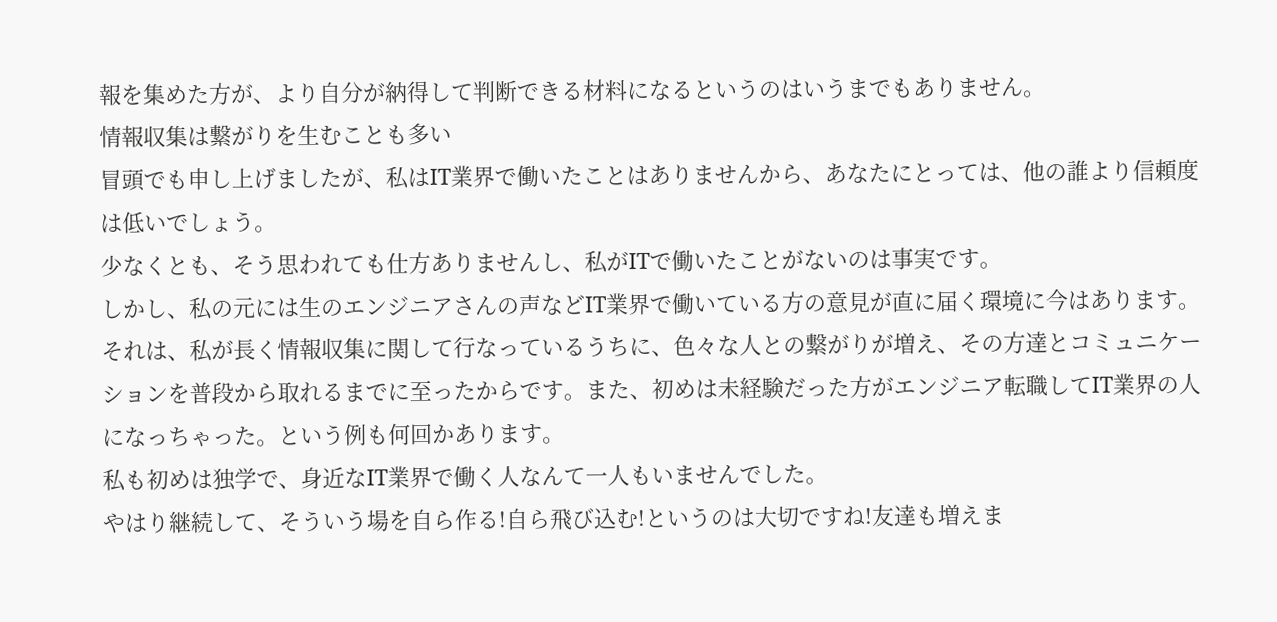報を集めた方が、より自分が納得して判断できる材料になるというのはいうまでもありません。
情報収集は繋がりを生むことも多い
冒頭でも申し上げましたが、私はIT業界で働いたことはありませんから、あなたにとっては、他の誰より信頼度は低いでしょう。
少なくとも、そう思われても仕方ありませんし、私がITで働いたことがないのは事実です。
しかし、私の元には生のエンジニアさんの声などIT業界で働いている方の意見が直に届く環境に今はあります。
それは、私が長く情報収集に関して行なっているうちに、色々な人との繋がりが増え、その方達とコミュニケーションを普段から取れるまでに至ったからです。また、初めは未経験だった方がエンジニア転職してIT業界の人になっちゃった。という例も何回かあります。
私も初めは独学で、身近なIT業界で働く人なんて一人もいませんでした。
やはり継続して、そういう場を自ら作る!自ら飛び込む!というのは大切ですね!友達も増えま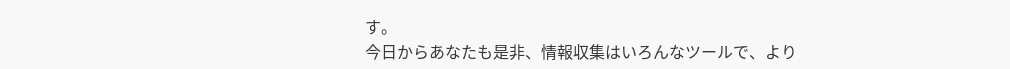す。
今日からあなたも是非、情報収集はいろんなツールで、より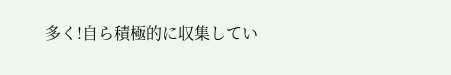多く!自ら積極的に収集してい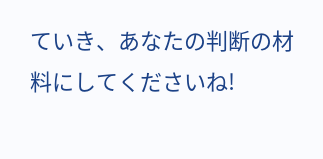ていき、あなたの判断の材料にしてくださいね!